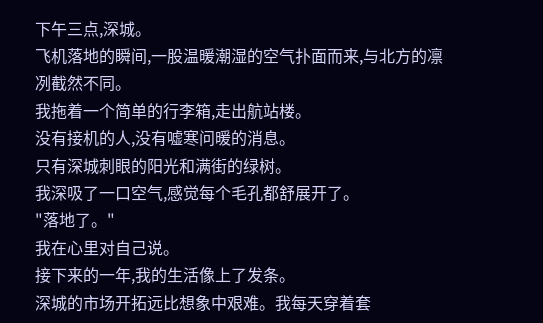下午三点,深城。
飞机落地的瞬间,一股温暖潮湿的空气扑面而来,与北方的凛冽截然不同。
我拖着一个简单的行李箱,走出航站楼。
没有接机的人,没有嘘寒问暖的消息。
只有深城刺眼的阳光和满街的绿树。
我深吸了一口空气,感觉每个毛孔都舒展开了。
"落地了。"
我在心里对自己说。
接下来的一年,我的生活像上了发条。
深城的市场开拓远比想象中艰难。我每天穿着套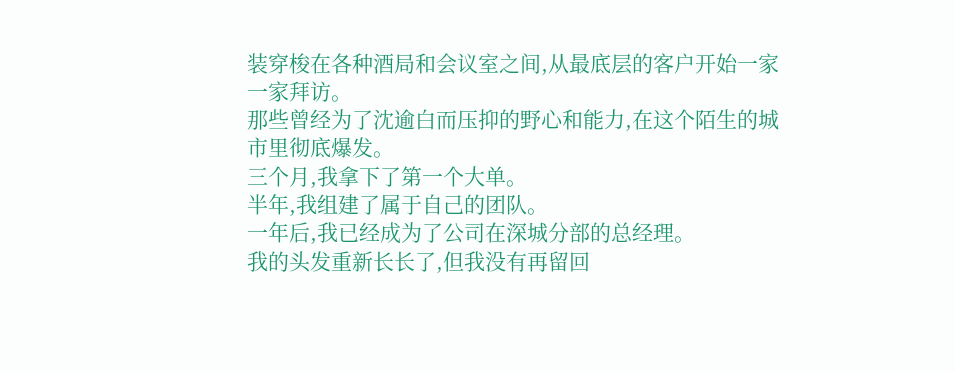装穿梭在各种酒局和会议室之间,从最底层的客户开始一家一家拜访。
那些曾经为了沈逾白而压抑的野心和能力,在这个陌生的城市里彻底爆发。
三个月,我拿下了第一个大单。
半年,我组建了属于自己的团队。
一年后,我已经成为了公司在深城分部的总经理。
我的头发重新长长了,但我没有再留回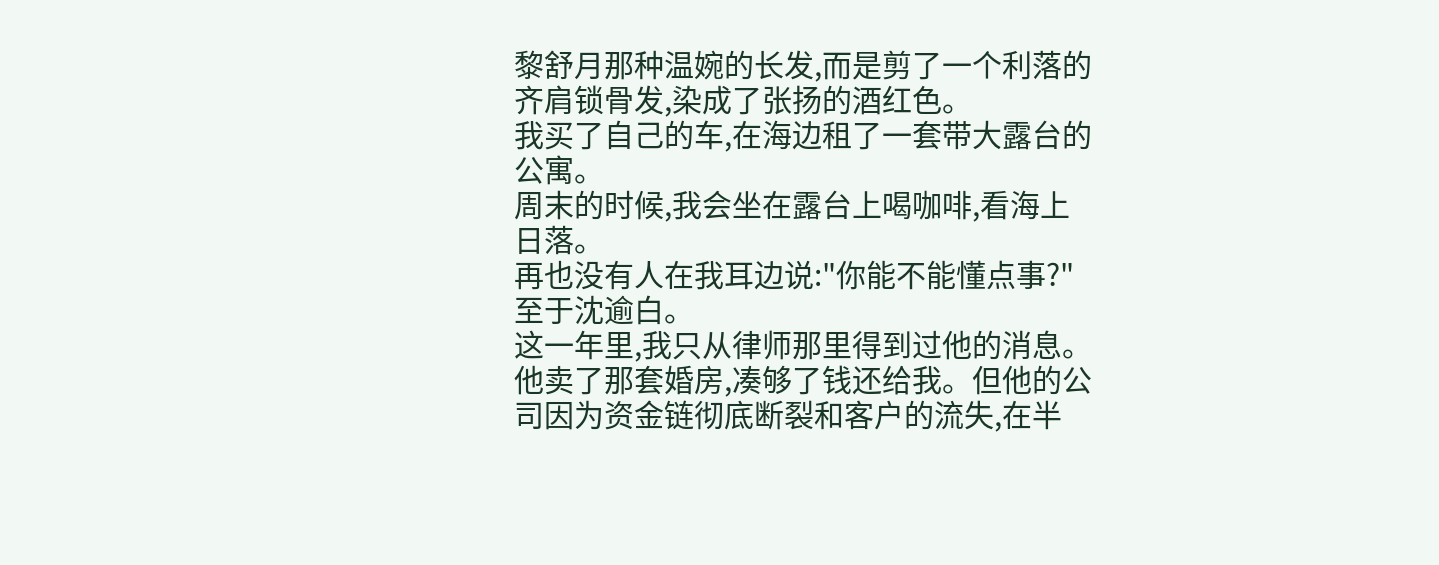黎舒月那种温婉的长发,而是剪了一个利落的齐肩锁骨发,染成了张扬的酒红色。
我买了自己的车,在海边租了一套带大露台的公寓。
周末的时候,我会坐在露台上喝咖啡,看海上日落。
再也没有人在我耳边说:"你能不能懂点事?"
至于沈逾白。
这一年里,我只从律师那里得到过他的消息。
他卖了那套婚房,凑够了钱还给我。但他的公司因为资金链彻底断裂和客户的流失,在半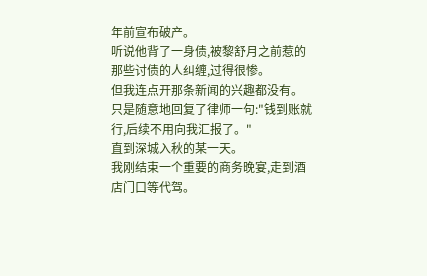年前宣布破产。
听说他背了一身债,被黎舒月之前惹的那些讨债的人纠缠,过得很惨。
但我连点开那条新闻的兴趣都没有。
只是随意地回复了律师一句:"钱到账就行,后续不用向我汇报了。"
直到深城入秋的某一天。
我刚结束一个重要的商务晚宴,走到酒店门口等代驾。